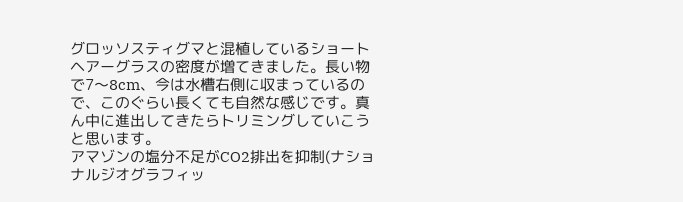グロッソスティグマと混植しているショートヘアーグラスの密度が増てきました。長い物で7〜8cm、今は水槽右側に収まっているので、このぐらい長くても自然な感じです。真ん中に進出してきたらトリミングしていこうと思います。
アマゾンの塩分不足がCO2排出を抑制(ナショナルジオグラフィッ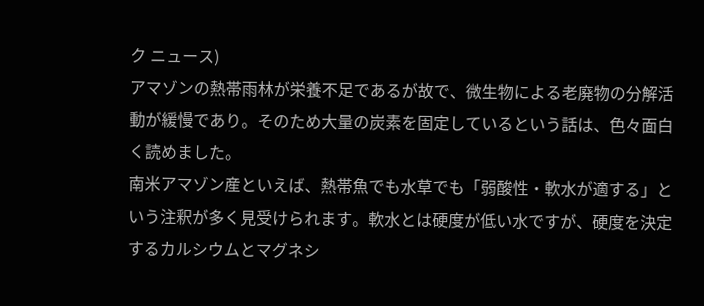ク ニュース)
アマゾンの熱帯雨林が栄養不足であるが故で、微生物による老廃物の分解活動が緩慢であり。そのため大量の炭素を固定しているという話は、色々面白く読めました。
南米アマゾン産といえば、熱帯魚でも水草でも「弱酸性・軟水が適する」という注釈が多く見受けられます。軟水とは硬度が低い水ですが、硬度を決定するカルシウムとマグネシ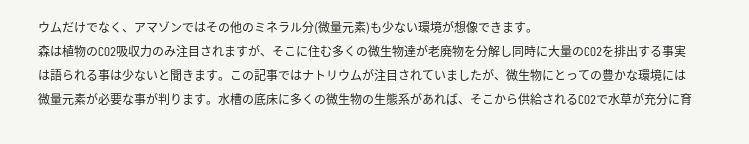ウムだけでなく、アマゾンではその他のミネラル分(微量元素)も少ない環境が想像できます。
森は植物のCO2吸収力のみ注目されますが、そこに住む多くの微生物達が老廃物を分解し同時に大量のCO2を排出する事実は語られる事は少ないと聞きます。この記事ではナトリウムが注目されていましたが、微生物にとっての豊かな環境には微量元素が必要な事が判ります。水槽の底床に多くの微生物の生態系があれば、そこから供給されるCO2で水草が充分に育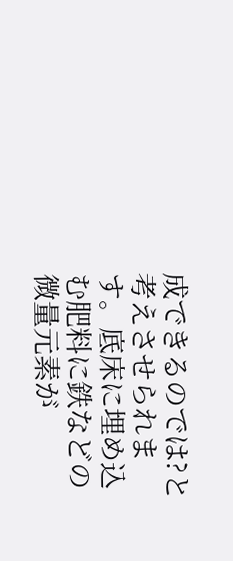成できるのでは?と考えさせられます。底床に埋め込む肥料に鉄などの微量元素が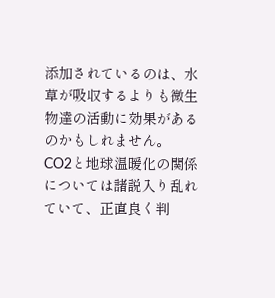添加されているのは、水草が吸収するよりも微生物達の活動に効果があるのかもしれません。
CO2と地球温暖化の関係については諸説入り乱れていて、正直良く判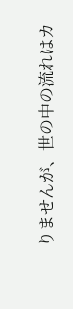りませんが、世の中の流れはカ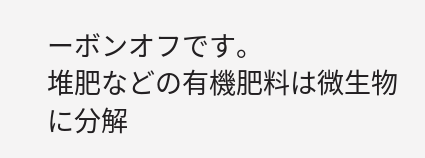ーボンオフです。
堆肥などの有機肥料は微生物に分解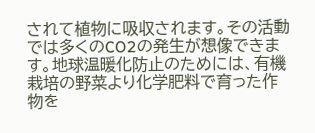されて植物に吸収されます。その活動では多くのCO2の発生が想像できます。地球温暖化防止のためには、有機栽培の野菜より化学肥料で育った作物を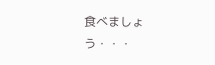食べましょう・・・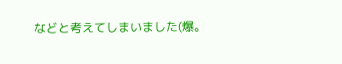などと考えてしまいました(爆。